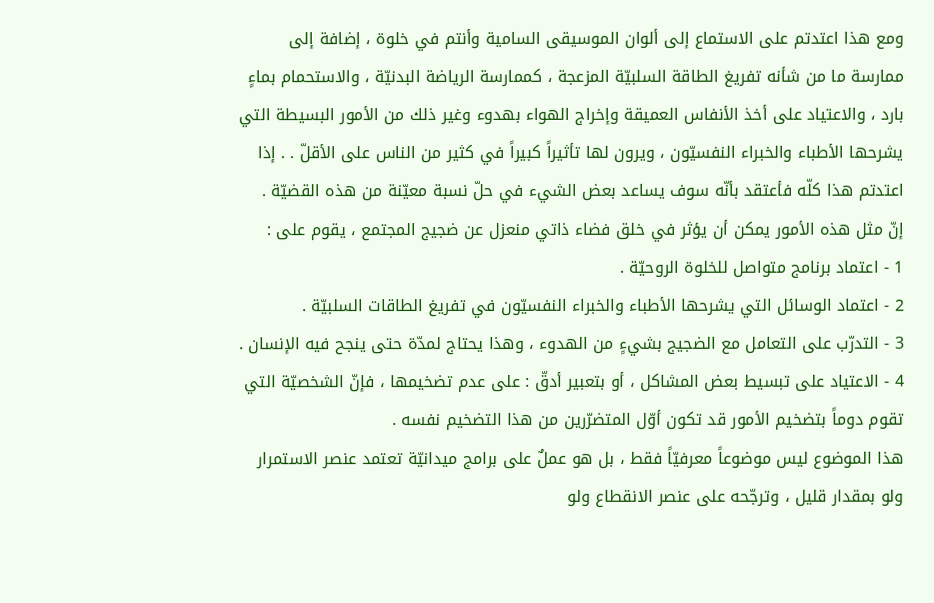ومع هذا اعتدتم على الاستماع إلى ألوان الموسيقى السامية وأنتم في خلوة ، إضافة إلى ممارسة ما من شأنه تفريغ الطاقة السلبيّة المزعجة ، كممارسة الرياضة البدنيّة ، والاستحمام بماءٍ بارد ، والاعتياد على أخذ الأنفاس العميقة وإخراج الهواء بهدوء وغير ذلك من الأمور البسيطة التي يشرحها الأطباء والخبراء النفسيّون ، ويرون لها تأثيراً كبيراً في كثير من الناس على الأقلّ . . إذا اعتدتم هذا كلّه فأعتقد بأنّه سوف يساعد بعض الشيء في حلّ نسبة معيّنة من هذه القضيّة .
إنّ مثل هذه الأمور يمكن أن يؤثر في خلق فضاء ذاتي منعزل عن ضجيج المجتمع ، يقوم على :
1 - اعتماد برنامج متواصل للخلوة الروحيّة .
2 - اعتماد الوسائل التي يشرحها الأطباء والخبراء النفسيّون في تفريغ الطاقات السلبيّة .
3 - التدرّب على التعامل مع الضجيج بشيءٍ من الهدوء ، وهذا يحتاج لمدّة حتى ينجح فيه الإنسان .
4 - الاعتياد على تبسيط بعض المشاكل ، أو بتعبير أدقّ : على عدم تضخيمها ، فإنّ الشخصيّة التي تقوم دوماً بتضخيم الأمور قد تكون أوّل المتضرّرين من هذا التضخيم نفسه .
هذا الموضوع ليس موضوعاً معرفيّاً فقط ، بل هو عملٌ على برامج ميدانيّة تعتمد عنصر الاستمرار ولو بمقدار قليل ، وترجّحه على عنصر الانقطاع ولو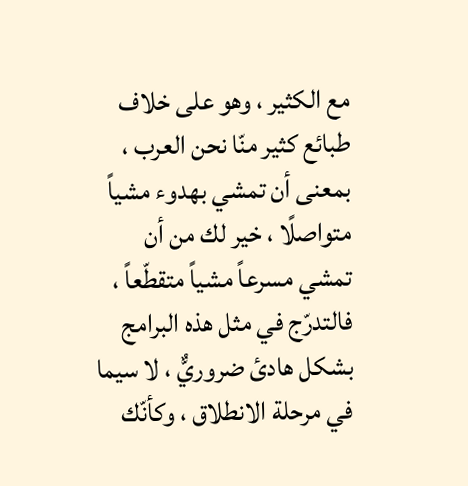مع الكثير ، وهو على خلاف طبائع كثير منّا نحن العرب ، بمعنى أن تمشي بهدوء مشياً متواصلًا ، خير لك من أن تمشي مسرعاً مشياً متقطّعاً ، فالتدرّج في مثل هذه البرامج بشكل هادئ ضروريٌّ ، لا سيما في مرحلة الانطلاق ، وكأنّك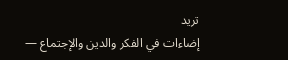تريد
إضاءات في الفكر والدين والإجتماع —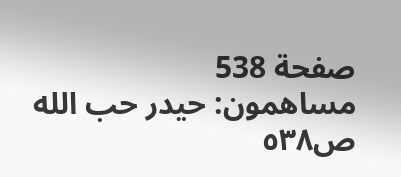صفحة 538
مساهمون: حيدر حب الله
ص٥٣٨